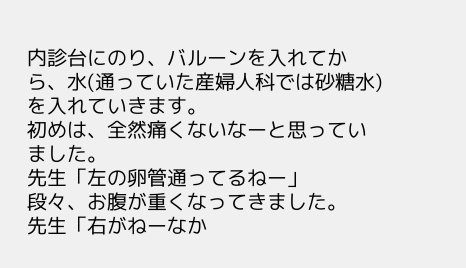内診台にのり、バルーンを入れてから、水(通っていた産婦人科では砂糖水)を入れていきます。
初めは、全然痛くないなーと思っていました。
先生「左の卵管通ってるねー」
段々、お腹が重くなってきました。
先生「右がねーなか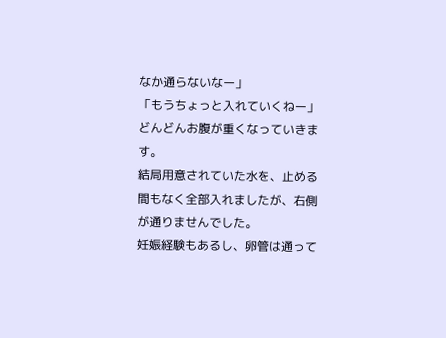なか通らないなー」
「もうちょっと入れていくねー」
どんどんお腹が重くなっていきます。
結局用意されていた水を、止める間もなく全部入れましたが、右側が通りませんでした。
妊娠経験もあるし、卵管は通って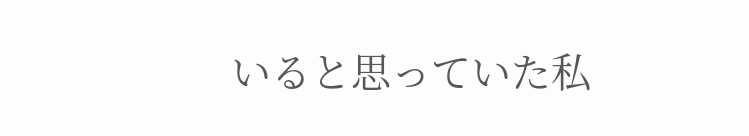いると思っていた私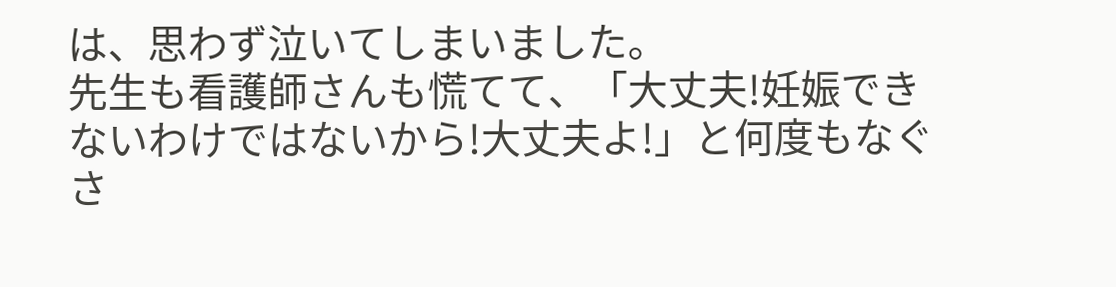は、思わず泣いてしまいました。
先生も看護師さんも慌てて、「大丈夫!妊娠できないわけではないから!大丈夫よ!」と何度もなぐさ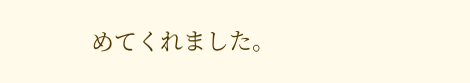めてくれました。